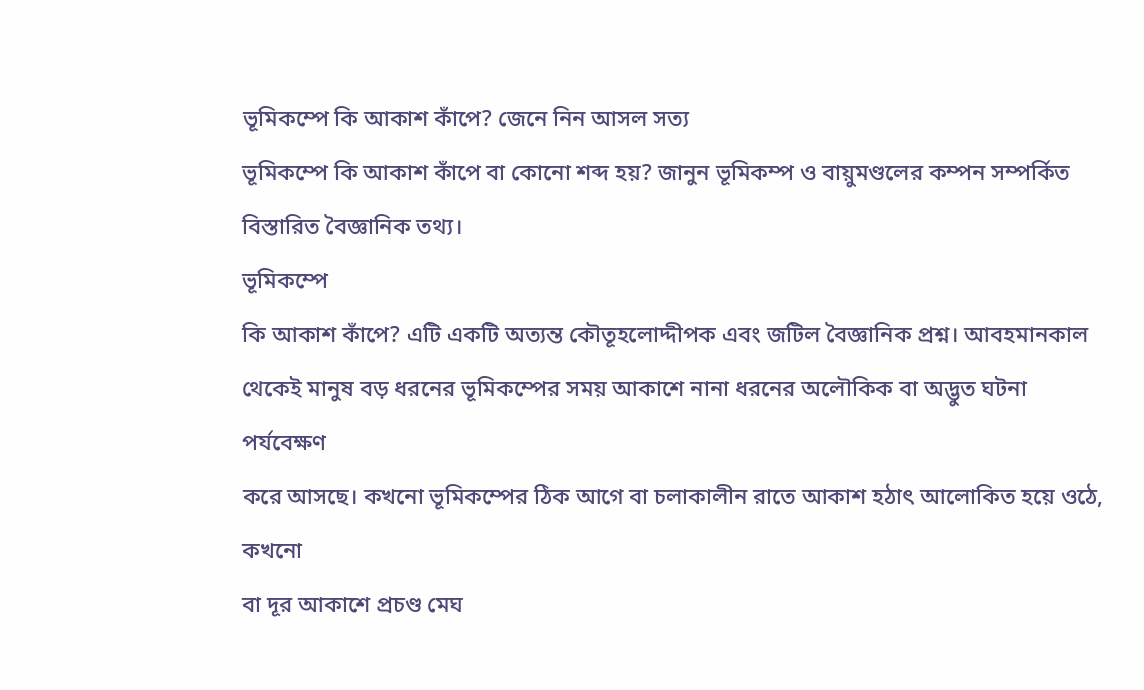ভূমিকম্পে কি আকাশ কাঁপে? জেনে নিন আসল সত্য
ভূমিকম্পে কি আকাশ কাঁপে বা কোনো শব্দ হয়? জানুন ভূমিকম্প ও বায়ুমণ্ডলের কম্পন সম্পর্কিত বিস্তারিত বৈজ্ঞানিক তথ্য।
ভূমিকম্পে
কি আকাশ কাঁপে? এটি একটি অত্যন্ত কৌতূহলোদ্দীপক এবং জটিল বৈজ্ঞানিক প্রশ্ন। আবহমানকাল
থেকেই মানুষ বড় ধরনের ভূমিকম্পের সময় আকাশে নানা ধরনের অলৌকিক বা অদ্ভুত ঘটনা পর্যবেক্ষণ
করে আসছে। কখনো ভূমিকম্পের ঠিক আগে বা চলাকালীন রাতে আকাশ হঠাৎ আলোকিত হয়ে ওঠে, কখনো
বা দূর আকাশে প্রচণ্ড মেঘ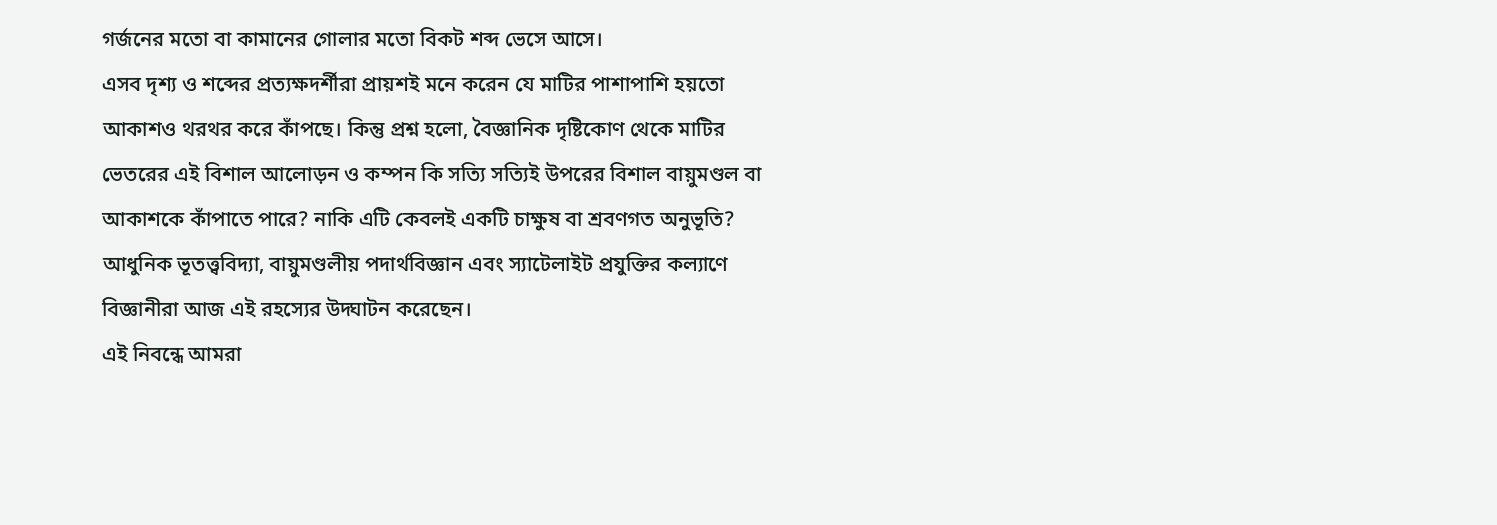গর্জনের মতো বা কামানের গোলার মতো বিকট শব্দ ভেসে আসে।
এসব দৃশ্য ও শব্দের প্রত্যক্ষদর্শীরা প্রায়শই মনে করেন যে মাটির পাশাপাশি হয়তো আকাশও থরথর করে কাঁপছে। কিন্তু প্রশ্ন হলো, বৈজ্ঞানিক দৃষ্টিকোণ থেকে মাটির ভেতরের এই বিশাল আলোড়ন ও কম্পন কি সত্যি সত্যিই উপরের বিশাল বায়ুমণ্ডল বা আকাশকে কাঁপাতে পারে? নাকি এটি কেবলই একটি চাক্ষুষ বা শ্রবণগত অনুভূতি? আধুনিক ভূতত্ত্ববিদ্যা, বায়ুমণ্ডলীয় পদার্থবিজ্ঞান এবং স্যাটেলাইট প্রযুক্তির কল্যাণে বিজ্ঞানীরা আজ এই রহস্যের উদ্ঘাটন করেছেন।
এই নিবন্ধে আমরা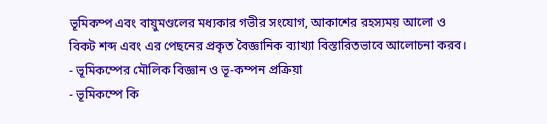ভূমিকম্প এবং বায়ুমণ্ডলের মধ্যকার গভীর সংযোগ, আকাশের রহস্যময় আলো ও বিকট শব্দ এবং এর পেছনের প্রকৃত বৈজ্ঞানিক ব্যাখ্যা বিস্তারিতভাবে আলোচনা করব।
- ভূমিকম্পের মৌলিক বিজ্ঞান ও ভূ-কম্পন প্রক্রিয়া
- ভূমিকম্পে কি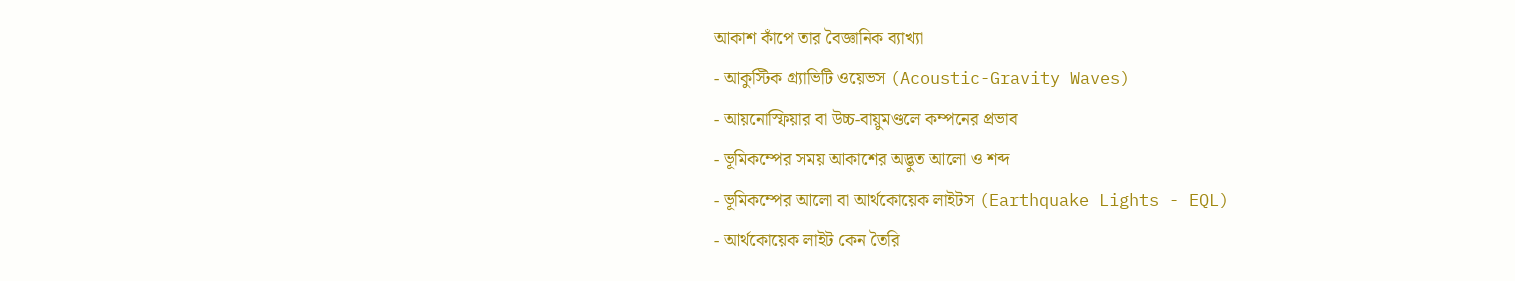আকাশ কাঁপে তার বৈজ্ঞানিক ব্যাখ্যা
- আকুস্টিক গ্র্যাভিটি ওয়েভস (Acoustic-Gravity Waves)
- আয়নোস্ফিয়ার বা উচ্চ-বায়ুমণ্ডলে কম্পনের প্রভাব
- ভূমিকম্পের সময় আকাশের অদ্ভুত আলো ও শব্দ
- ভূমিকম্পের আলো বা আর্থকোয়েক লাইটস (Earthquake Lights - EQL)
- আর্থকোয়েক লাইট কেন তৈরি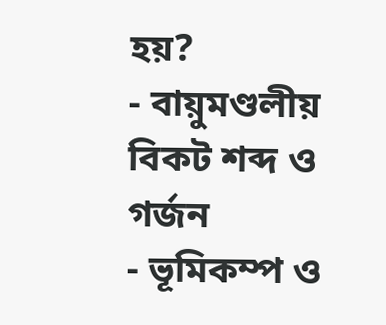হয়?
- বায়ুমণ্ডলীয় বিকট শব্দ ও গর্জন
- ভূমিকম্প ও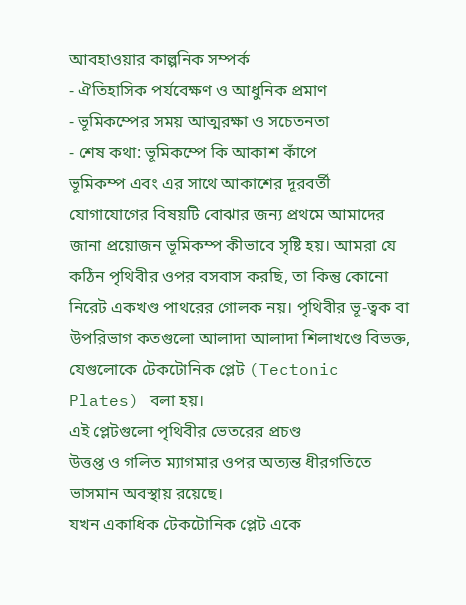আবহাওয়ার কাল্পনিক সম্পর্ক
- ঐতিহাসিক পর্যবেক্ষণ ও আধুনিক প্রমাণ
- ভূমিকম্পের সময় আত্মরক্ষা ও সচেতনতা
- শেষ কথা: ভূমিকম্পে কি আকাশ কাঁপে
ভূমিকম্প এবং এর সাথে আকাশের দূরবর্তী যোগাযোগের বিষয়টি বোঝার জন্য প্রথমে আমাদের জানা প্রয়োজন ভূমিকম্প কীভাবে সৃষ্টি হয়। আমরা যে কঠিন পৃথিবীর ওপর বসবাস করছি, তা কিন্তু কোনো নিরেট একখণ্ড পাথরের গোলক নয়। পৃথিবীর ভূ-ত্বক বা উপরিভাগ কতগুলো আলাদা আলাদা শিলাখণ্ডে বিভক্ত, যেগুলোকে টেকটোনিক প্লেট (Tectonic Plates) বলা হয়।
এই প্লেটগুলো পৃথিবীর ভেতরের প্রচণ্ড
উত্তপ্ত ও গলিত ম্যাগমার ওপর অত্যন্ত ধীরগতিতে ভাসমান অবস্থায় রয়েছে।
যখন একাধিক টেকটোনিক প্লেট একে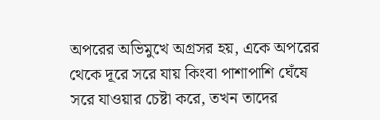অপরের অভিমুখে অগ্রসর হয়, একে অপরের থেকে দূরে সরে যায় কিংবা পাশাপাশি ঘেঁষে সরে যাওয়ার চেষ্টা করে, তখন তাদের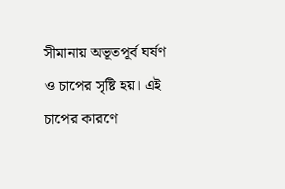সীমানায় অভূতপূর্ব ঘর্ষণ ও চাপের সৃষ্টি হয়। এই চাপের কারণে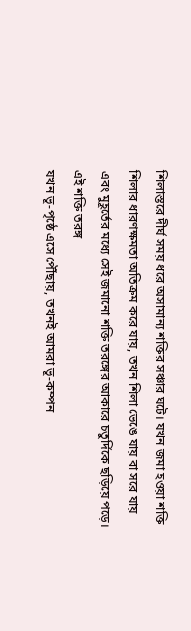শিলাস্তরে দীর্ঘ সময় ধরে অসামান্য শক্তির সঞ্চার ঘটে। যখন জমা হওয়া শক্তি শিলার ধারণক্ষমতা অতিক্রম করে যায়, তখন শিলা ভেঙে যায় বা সরে যায় এবং মুহূর্তের মধ্যে সেই জমানো শক্তি তরঙ্গের আকারে চতুর্দিকে ছড়িয়ে পড়ে।
এই শক্তি তরঙ্গ
যখন ভূ-পৃষ্ঠে এসে পৌঁছায়, তখনই আমরা ভূ-কম্পন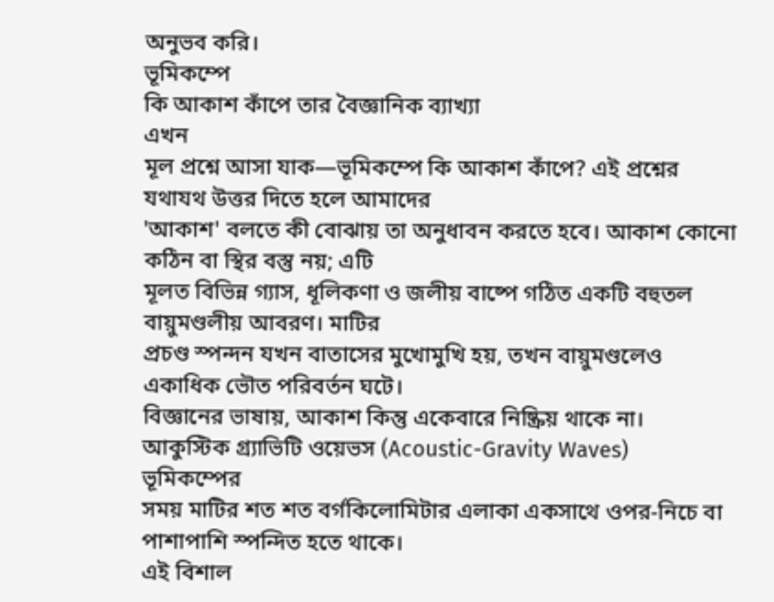অনুভব করি।
ভূমিকম্পে
কি আকাশ কাঁপে তার বৈজ্ঞানিক ব্যাখ্যা
এখন
মূল প্রশ্নে আসা যাক—ভূমিকম্পে কি আকাশ কাঁপে? এই প্রশ্নের যথাযথ উত্তর দিতে হলে আমাদের
'আকাশ' বলতে কী বোঝায় তা অনুধাবন করতে হবে। আকাশ কোনো কঠিন বা স্থির বস্তু নয়; এটি
মূলত বিভিন্ন গ্যাস, ধূলিকণা ও জলীয় বাষ্পে গঠিত একটি বহুতল বায়ুমণ্ডলীয় আবরণ। মাটির
প্রচণ্ড স্পন্দন যখন বাতাসের মুখোমুখি হয়, তখন বায়ুমণ্ডলেও একাধিক ভৌত পরিবর্তন ঘটে।
বিজ্ঞানের ভাষায়, আকাশ কিন্তু একেবারে নিষ্ক্রিয় থাকে না।
আকুস্টিক গ্র্যাভিটি ওয়েভস (Acoustic-Gravity Waves)
ভূমিকম্পের
সময় মাটির শত শত বর্গকিলোমিটার এলাকা একসাথে ওপর-নিচে বা পাশাপাশি স্পন্দিত হতে থাকে।
এই বিশাল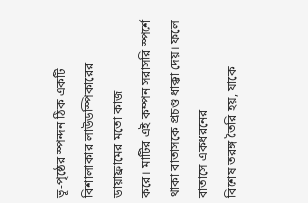ভূ-পৃষ্ঠের স্পন্দন ঠিক একটি বিশালাকার লাউডস্পিকারের ডায়াফ্রামের মতো কাজ
করে। মাটির এই কম্পন সরাসরি স্পর্শে থাকা বাতাসকে প্রচণ্ড ধাক্কা দেয়। ফলে বাতাসে একধরনের
বিশেষ তরঙ্গ তৈরি হয়, যাকে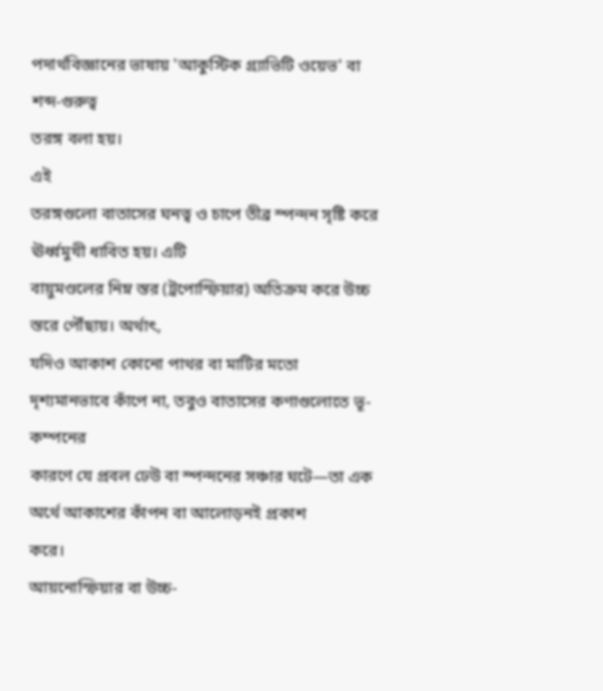পদার্থবিজ্ঞানের ভাষায় 'আকুস্টিক গ্র্যাভিটি ওয়েভ' বা শব্দ-গুরুত্ব
তরঙ্গ বলা হয়।
এই
তরঙ্গগুলো বাতাসের ঘনত্ব ও চাপে তীব্র স্পন্দন সৃষ্টি করে ঊর্ধ্বমুখী ধাবিত হয়। এটি
বায়ুমণ্ডলের নিম্ন স্তর (ট্রপোস্ফিয়ার) অতিক্রম করে উচ্চ স্তরে পৌঁছায়। অর্থাৎ,
যদিও আকাশ কোনো পাথর বা মাটির মতো দৃশ্যমানভাবে কাঁপে না, তবুও বাতাসের কণাগুলোতে ভূ-কম্পনের
কারণে যে প্রবল ঢেউ বা স্পন্দনের সঞ্চার ঘটে—তা এক অর্থে আকাশের কাঁপন বা আলোড়নই প্রকাশ
করে।
আয়নোস্ফিয়ার বা উচ্চ-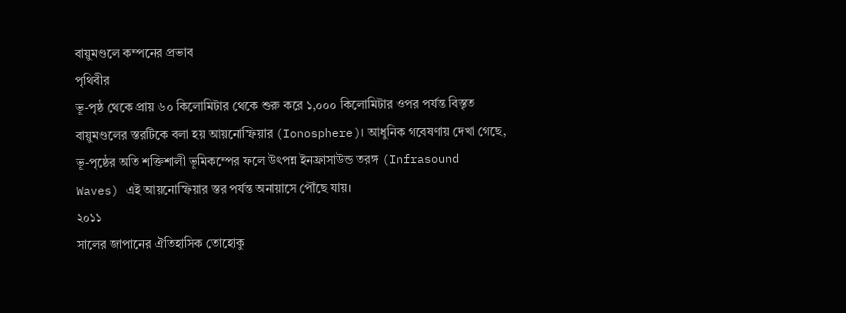বায়ুমণ্ডলে কম্পনের প্রভাব
পৃথিবীর
ভূ-পৃষ্ঠ থেকে প্রায় ৬০ কিলোমিটার থেকে শুরু করে ১,০০০ কিলোমিটার ওপর পর্যন্ত বিস্তৃত
বায়ুমণ্ডলের স্তরটিকে বলা হয় আয়নোস্ফিয়ার (Ionosphere)। আধুনিক গবেষণায় দেখা গেছে,
ভূ-পৃষ্ঠের অতি শক্তিশালী ভূমিকম্পের ফলে উৎপন্ন ইনফ্রাসাউন্ড তরঙ্গ (Infrasound
Waves) এই আয়নোস্ফিয়ার স্তর পর্যন্ত অনায়াসে পৌঁছে যায়।
২০১১
সালের জাপানের ঐতিহাসিক তোহোকু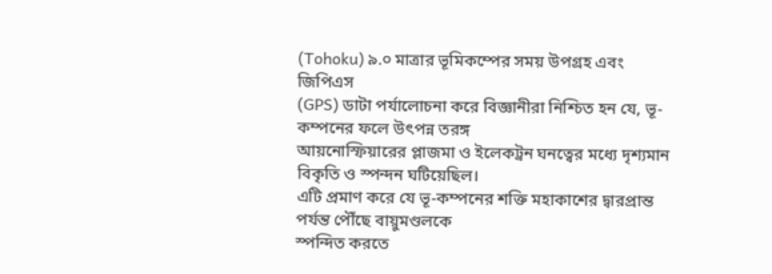(Tohoku) ৯.০ মাত্রার ভূমিকম্পের সময় উপগ্রহ এবং জিপিএস
(GPS) ডাটা পর্যালোচনা করে বিজ্ঞানীরা নিশ্চিত হন যে, ভূ-কম্পনের ফলে উৎপন্ন তরঙ্গ
আয়নোস্ফিয়ারের প্লাজমা ও ইলেকট্রন ঘনত্বের মধ্যে দৃশ্যমান বিকৃতি ও স্পন্দন ঘটিয়েছিল।
এটি প্রমাণ করে যে ভূ-কম্পনের শক্তি মহাকাশের দ্বারপ্রান্ত পর্যন্ত পৌঁছে বায়ুমণ্ডলকে
স্পন্দিত করতে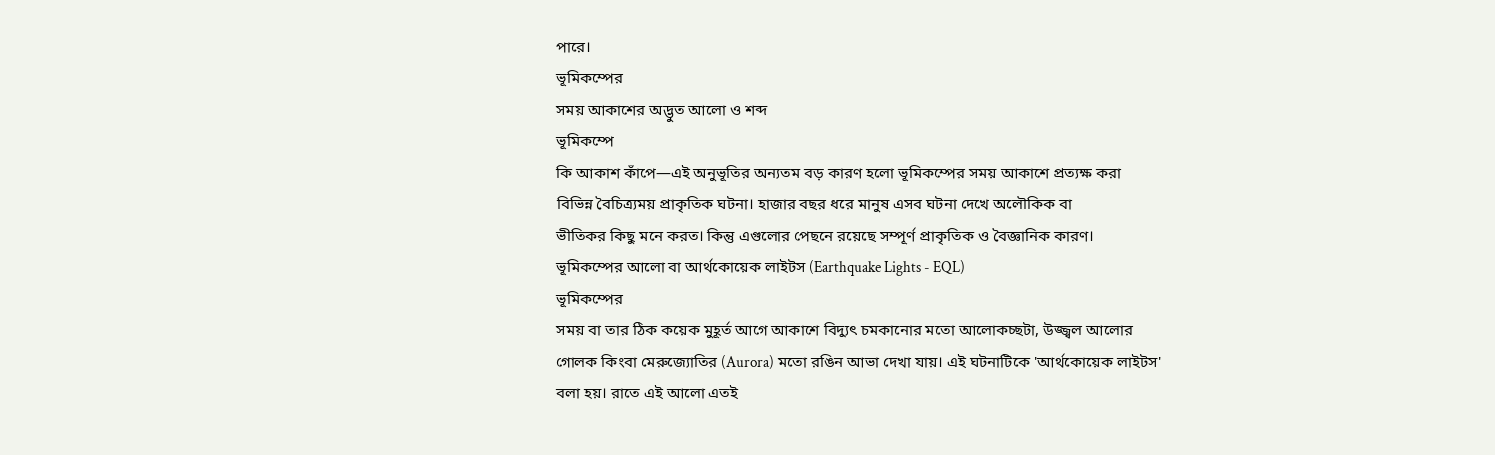পারে।
ভূমিকম্পের
সময় আকাশের অদ্ভুত আলো ও শব্দ
ভূমিকম্পে
কি আকাশ কাঁপে—এই অনুভূতির অন্যতম বড় কারণ হলো ভূমিকম্পের সময় আকাশে প্রত্যক্ষ করা
বিভিন্ন বৈচিত্র্যময় প্রাকৃতিক ঘটনা। হাজার বছর ধরে মানুষ এসব ঘটনা দেখে অলৌকিক বা
ভীতিকর কিছু মনে করত। কিন্তু এগুলোর পেছনে রয়েছে সম্পূর্ণ প্রাকৃতিক ও বৈজ্ঞানিক কারণ।
ভূমিকম্পের আলো বা আর্থকোয়েক লাইটস (Earthquake Lights - EQL)
ভূমিকম্পের
সময় বা তার ঠিক কয়েক মুহূর্ত আগে আকাশে বিদ্যুৎ চমকানোর মতো আলোকচ্ছটা, উজ্জ্বল আলোর
গোলক কিংবা মেরুজ্যোতির (Aurora) মতো রঙিন আভা দেখা যায়। এই ঘটনাটিকে 'আর্থকোয়েক লাইটস'
বলা হয়। রাতে এই আলো এতই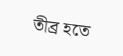তীব্র হতে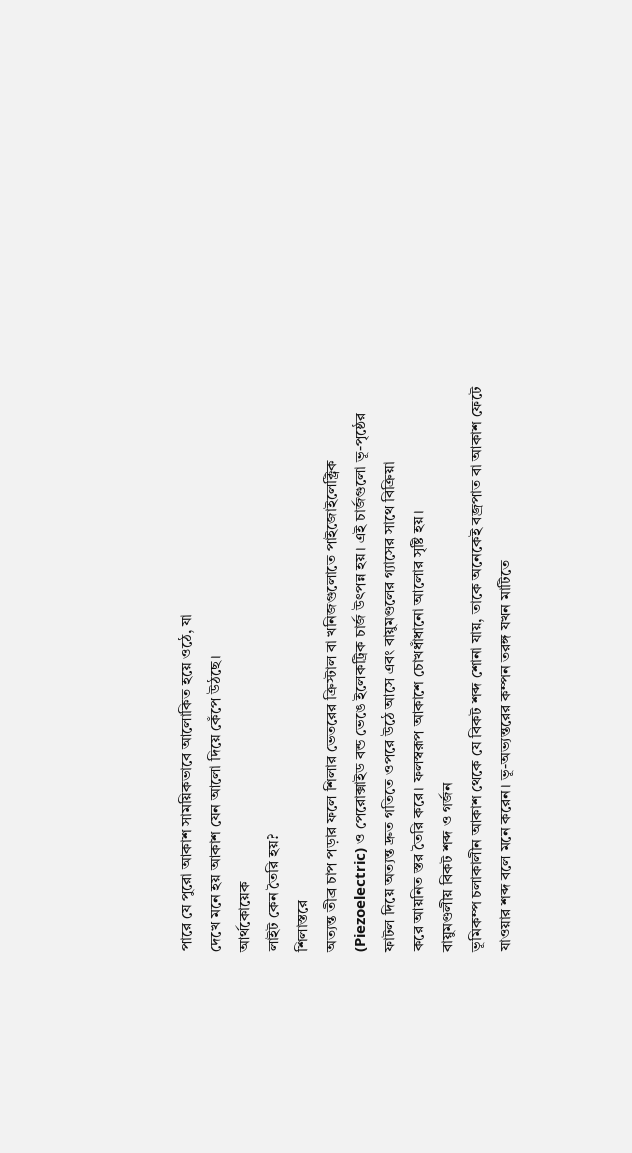পারে যে পুরো আকাশ সাময়িকভাবে আলোকিত হয়ে ওঠে, যা
দেখে মনে হয় আকাশ যেন আলো দিয়ে কেঁপে উঠছে।
আর্থকোয়েক
লাইট কেন তৈরি হয়?
শিলাস্তরে
অত্যন্ত তীব্র চাপ পড়ার ফলে শিলার ভেতরের ক্রিস্টাল বা খনিজগুলোতে পাইজোইলেক্ট্রিক
(Piezoelectric) ও পেরোক্সাইড বন্ড ভেঙে ইলেকট্রিক চার্জ উৎপন্ন হয়। এই চার্জগুলো ভূ-পৃষ্ঠের
ফাটল দিয়ে অত্যন্ত দ্রুত গতিতে ওপরে উঠে আসে এবং বায়ুমণ্ডলের গ্যাসের সাথে বিক্রিয়া
করে আয়নিত স্তর তৈরি করে। ফলস্বরূপ আকাশে চোখধাঁধানো আলোর সৃষ্টি হয়।
বায়ুমণ্ডলীয় বিকট শব্দ ও গর্জন
ভূমিকম্প চলাকালীন আকাশ থেকে যে বিকট শব্দ শোনা যায়, তাকে অনেকেই বজ্রপাত বা আকাশ ফেটে যাওয়ার শব্দ বলে মনে করেন। ভূ-অভ্যন্তরের কম্পন তরঙ্গ যখন মাটিতে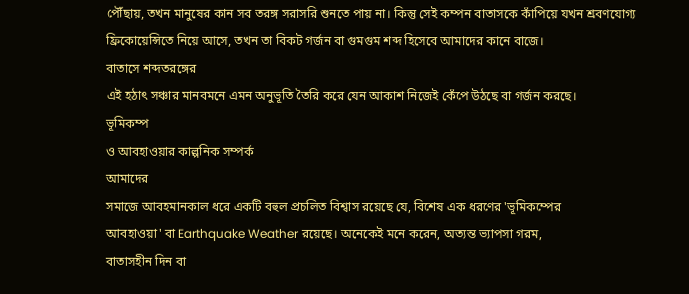পৌঁছায়, তখন মানুষের কান সব তরঙ্গ সরাসরি শুনতে পায় না। কিন্তু সেই কম্পন বাতাসকে কাঁপিয়ে যখন শ্রবণযোগ্য ফ্রিকোয়েন্সিতে নিয়ে আসে, তখন তা বিকট গর্জন বা গুমগুম শব্দ হিসেবে আমাদের কানে বাজে।
বাতাসে শব্দতরঙ্গের
এই হঠাৎ সঞ্চার মানবমনে এমন অনুভূতি তৈরি করে যেন আকাশ নিজেই কেঁপে উঠছে বা গর্জন করছে।
ভূমিকম্প
ও আবহাওয়ার কাল্পনিক সম্পর্ক
আমাদের
সমাজে আবহমানকাল ধরে একটি বহুল প্রচলিত বিশ্বাস রয়েছে যে, বিশেষ এক ধরণের 'ভূমিকম্পের
আবহাওয়া' বা Earthquake Weather রয়েছে। অনেকেই মনে করেন, অত্যন্ত ভ্যাপসা গরম,
বাতাসহীন দিন বা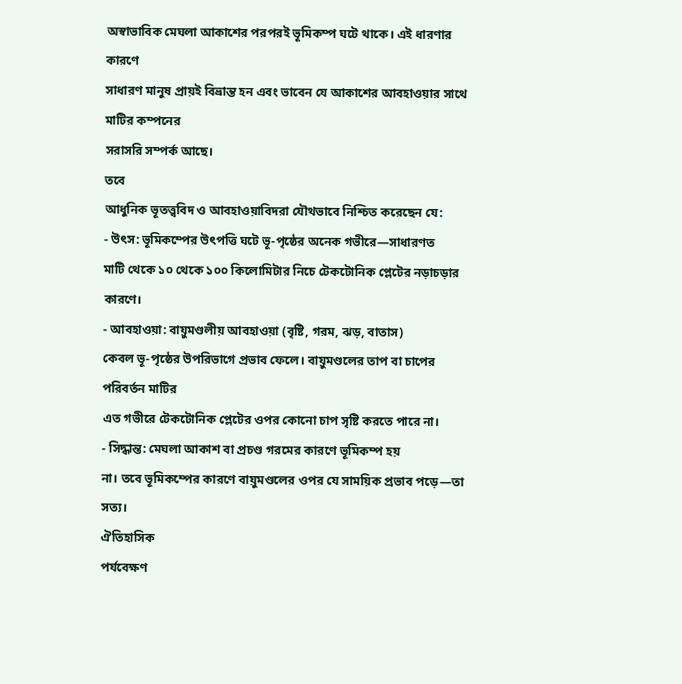অস্বাভাবিক মেঘলা আকাশের পরপরই ভূমিকম্প ঘটে থাকে। এই ধারণার কারণে
সাধারণ মানুষ প্রায়ই বিভ্রান্ত হন এবং ভাবেন যে আকাশের আবহাওয়ার সাথে মাটির কম্পনের
সরাসরি সম্পর্ক আছে।
তবে
আধুনিক ভূতত্ত্ববিদ ও আবহাওয়াবিদরা যৌথভাবে নিশ্চিত করেছেন যে:
- উৎস: ভূমিকম্পের উৎপত্তি ঘটে ভূ-পৃষ্ঠের অনেক গভীরে—সাধারণত
মাটি থেকে ১০ থেকে ১০০ কিলোমিটার নিচে টেকটোনিক প্লেটের নড়াচড়ার কারণে।
- আবহাওয়া: বায়ুমণ্ডলীয় আবহাওয়া (বৃষ্টি, গরম, ঝড়, বাতাস)
কেবল ভূ-পৃষ্ঠের উপরিভাগে প্রভাব ফেলে। বায়ুমণ্ডলের তাপ বা চাপের পরিবর্তন মাটির
এত গভীরে টেকটোনিক প্লেটের ওপর কোনো চাপ সৃষ্টি করতে পারে না।
- সিদ্ধান্ত: মেঘলা আকাশ বা প্রচণ্ড গরমের কারণে ভূমিকম্প হয়
না। তবে ভূমিকম্পের কারণে বায়ুমণ্ডলের ওপর যে সাময়িক প্রভাব পড়ে—তা সত্য।
ঐতিহাসিক
পর্যবেক্ষণ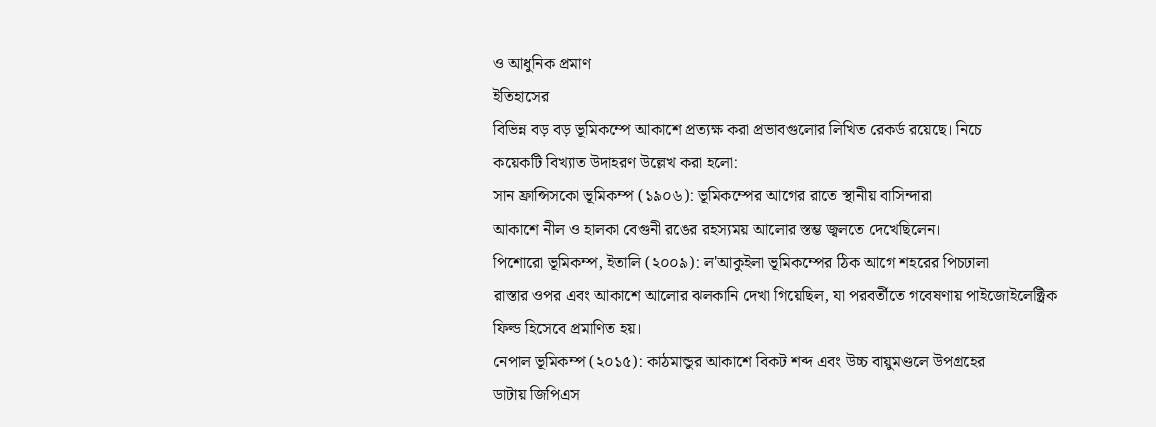ও আধুনিক প্রমাণ
ইতিহাসের
বিভিন্ন বড় বড় ভূমিকম্পে আকাশে প্রত্যক্ষ করা প্রভাবগুলোর লিখিত রেকর্ড রয়েছে। নিচে
কয়েকটি বিখ্যাত উদাহরণ উল্লেখ করা হলো:
সান ফ্রান্সিসকো ভূমিকম্প (১৯০৬): ভূমিকম্পের আগের রাতে স্থানীয় বাসিন্দারা
আকাশে নীল ও হালকা বেগুনী রঙের রহস্যময় আলোর স্তম্ভ জ্বলতে দেখেছিলেন।
পিশোরো ভূমিকম্প, ইতালি (২০০৯): ল'আকুইলা ভূমিকম্পের ঠিক আগে শহরের পিচঢালা
রাস্তার ওপর এবং আকাশে আলোর ঝলকানি দেখা গিয়েছিল, যা পরবর্তীতে গবেষণায় পাইজোইলেক্ট্রিক
ফিল্ড হিসেবে প্রমাণিত হয়।
নেপাল ভূমিকম্প (২০১৫): কাঠমান্ডুর আকাশে বিকট শব্দ এবং উচ্চ বায়ুমণ্ডলে উপগ্রহের
ডাটায় জিপিএস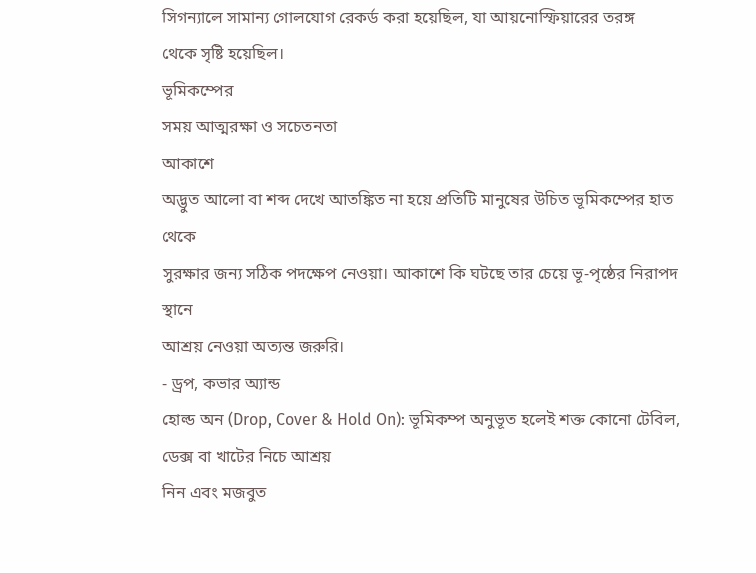সিগন্যালে সামান্য গোলযোগ রেকর্ড করা হয়েছিল, যা আয়নোস্ফিয়ারের তরঙ্গ
থেকে সৃষ্টি হয়েছিল।
ভূমিকম্পের
সময় আত্মরক্ষা ও সচেতনতা
আকাশে
অদ্ভুত আলো বা শব্দ দেখে আতঙ্কিত না হয়ে প্রতিটি মানুষের উচিত ভূমিকম্পের হাত থেকে
সুরক্ষার জন্য সঠিক পদক্ষেপ নেওয়া। আকাশে কি ঘটছে তার চেয়ে ভূ-পৃষ্ঠের নিরাপদ স্থানে
আশ্রয় নেওয়া অত্যন্ত জরুরি।
- ড্রপ, কভার অ্যান্ড
হোল্ড অন (Drop, Cover & Hold On): ভূমিকম্প অনুভূত হলেই শক্ত কোনো টেবিল, ডেক্স বা খাটের নিচে আশ্রয়
নিন এবং মজবুত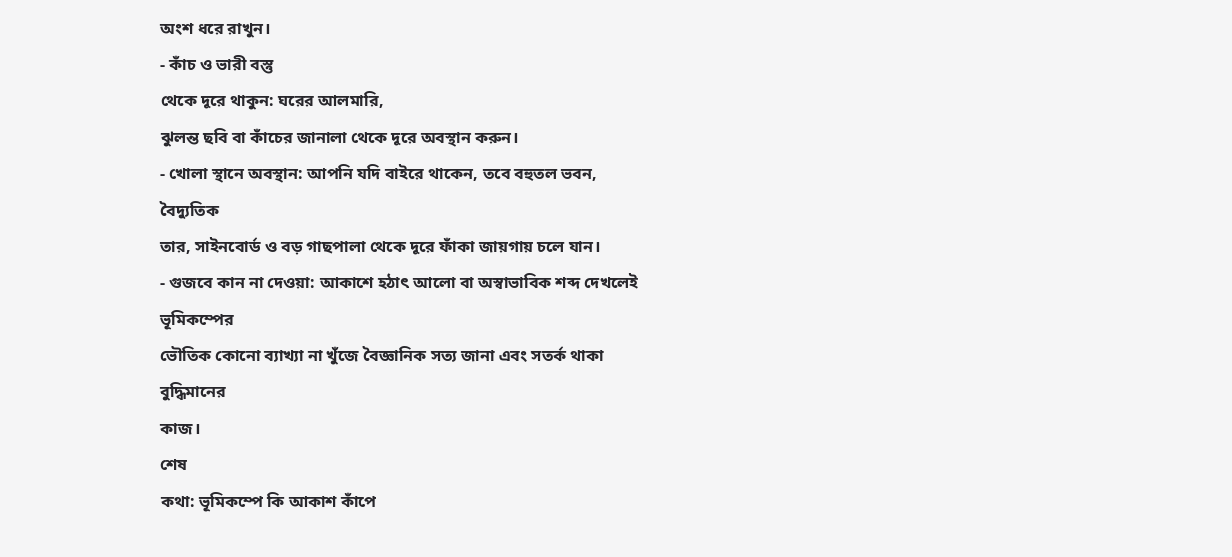অংশ ধরে রাখুন।
- কাঁচ ও ভারী বস্তু
থেকে দূরে থাকুন: ঘরের আলমারি,
ঝুলন্ত ছবি বা কাঁচের জানালা থেকে দূরে অবস্থান করুন।
- খোলা স্থানে অবস্থান: আপনি যদি বাইরে থাকেন, তবে বহুতল ভবন, বৈদ্যুতিক
তার, সাইনবোর্ড ও বড় গাছপালা থেকে দূরে ফাঁকা জায়গায় চলে যান।
- গুজবে কান না দেওয়া: আকাশে হঠাৎ আলো বা অস্বাভাবিক শব্দ দেখলেই ভূমিকম্পের
ভৌতিক কোনো ব্যাখ্যা না খুঁজে বৈজ্ঞানিক সত্য জানা এবং সতর্ক থাকা বুদ্ধিমানের
কাজ।
শেষ
কথা: ভূমিকম্পে কি আকাশ কাঁপে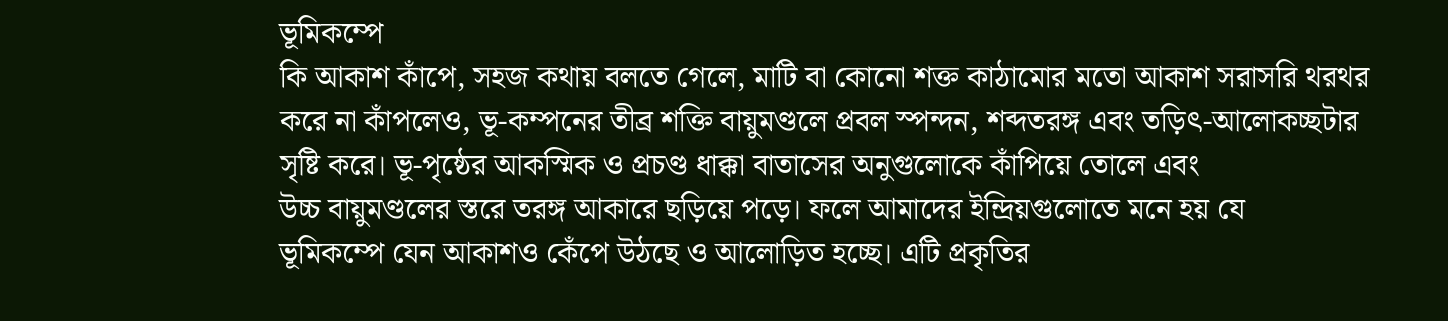ভূমিকম্পে
কি আকাশ কাঁপে, সহজ কথায় বলতে গেলে, মাটি বা কোনো শক্ত কাঠামোর মতো আকাশ সরাসরি থরথর
করে না কাঁপলেও, ভূ-কম্পনের তীব্র শক্তি বায়ুমণ্ডলে প্রবল স্পন্দন, শব্দতরঙ্গ এবং তড়িৎ-আলোকচ্ছটার
সৃষ্টি করে। ভূ-পৃষ্ঠের আকস্মিক ও প্রচণ্ড ধাক্কা বাতাসের অনুগুলোকে কাঁপিয়ে তোলে এবং
উচ্চ বায়ুমণ্ডলের স্তরে তরঙ্গ আকারে ছড়িয়ে পড়ে। ফলে আমাদের ইন্দ্রিয়গুলোতে মনে হয় যে
ভূমিকম্পে যেন আকাশও কেঁপে উঠছে ও আলোড়িত হচ্ছে। এটি প্রকৃতির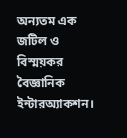অন্যতম এক জটিল ও বিস্ময়কর
বৈজ্ঞানিক ইন্টারঅ্যাকশন।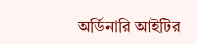অর্ডিনারি আইটির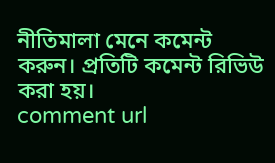নীতিমালা মেনে কমেন্ট করুন। প্রতিটি কমেন্ট রিভিউ করা হয়।
comment url